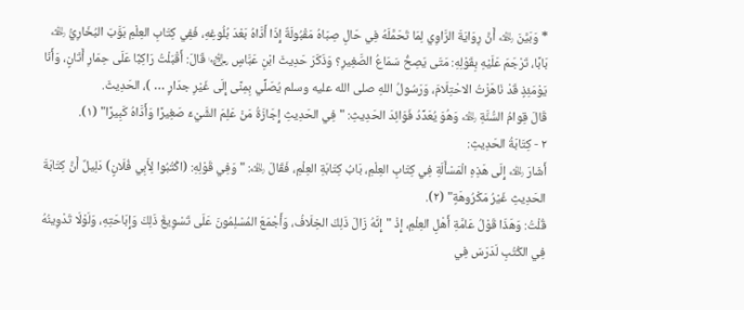* وَبَيَّنَ ﵀ أَنَّ رِوَايَةَ الرَّاوِي لِمَا تَحَمَّلَهُ فِي حَالِ صِبَاهُ مَقْبُولَةٌ إِذَا أَدَّاهُ بَعْدَ بُلُوغِهِ، فَفِي كِتَابِ العِلْمِ بَوَّبَ البُخَارِيُّ ﵀ بَابًا، تَرْجَمَ عَلَيْهِ بِقَوْلِهِ: مَتَى يَصِحُّ سَمَاعُ الصَّغِيرِ؟ وَذَكَرَ حَدِيثَ ابْنِ عَبَّاسٍ ﵄ قَالَ: أَقْبَلْتُ رَاكِبًا عَلَى حِمَارِ أَتَانٍ، وَأَنَا يَوْمَئِذٍ قَدْ نَاهَزْتُ الاحْتِلَامَ، وَرَسُولُ اللهِ صلى الله عليه وسلم يُصَلِّي بِمِنًى إِلَى غَيْرِ جدَارٍ … )، الحَدِيثَ.
قَالَ قِوامُ السُّنَّةِ ﵀ وَهُوَ يُعَدِّدُ فَوَائِدَ الحَدِيثِ: "فِي الحَدِيثِ إِجَازَةُ مَنْ عَلِمَ الشَّيْءَ صَغِيرًا وَأَدَّاهُ كَبِيرًا" (١).
٢ - كِتَابَةُ الحَدِيثِ:
أَشَارَ ﵀ إِلَى هَذِهِ الْمَسْأَلَةِ فِي كِتَابِ العِلْمِ، بَابُ كِتَابَةِ العِلْمِ، فَقَالَ ﵀: "وَفِي قَوْلِهِ: (اكْتُبُوا لِأَبِي فُلَانٍ) دَلِيلٌ أَنَّ كِتَابَةَ الحَدِيثِ غَيْرُ مَكْرُوهَةٍ" (٢).
قُلْتُ: وَهَذَا قَوْلُ عَامَّةِ أَهْلِ العِلْمِ، إِذْ "إِنَّهُ زَالَ ذَلِكَ الخِلَافُ، وَأَجْمَعَ المُسْلِمُونَ عَلَى تَسْوِيغَ ذَلِكَ وَإِبَاحَتِهِ، وَلَوْلَا تَدْوِينُهُ فِي الكُتُبِ لَدَرَسَ فِي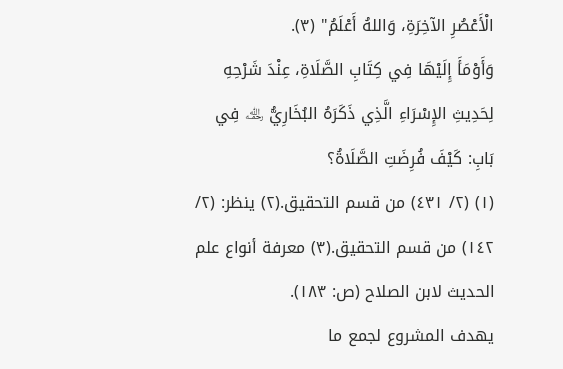الْأَعْصُرِ الآخِرَةِ، وَاللهُ أَعْلَمُ" (٣).
وَأَوْمَأَ إِلَيْهَا فِي كِتَابِ الصَّلَاةِ، عِنْدَ شَرْحِهِ لِحَدِيثِ الإِسْرَاءِ الَّذِي ذَكَرَهُ البُخَارِيُّ ﵀ فِي بَابِ: كَيْفَ فُرِضَتِ الصَّلَاةُ؟
(١) (٢/ ٤٣١) من قسم التحقيق.(٢) ينظر: (٢/ ١٤٢) من قسم التحقيق.(٣) معرفة أنواع علم الحديث لابن الصلاح (ص: ١٨٣).
يهدف المشروع لجمع ما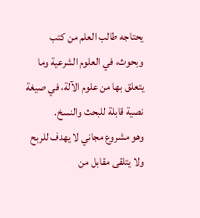يحتاجه طالب العلم من كتب وبحوث، في العلوم الشرعية وما يتعلق بها من علوم الآلة، في صيغة نصية قابلة للبحث والنسخ.
وهو مشروع مجاني لا يهدف للربح ولا يتلقى مقابل من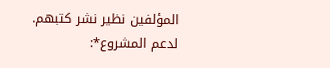المؤلفين نظير نشر كتبهم.
لدعم المشروع*: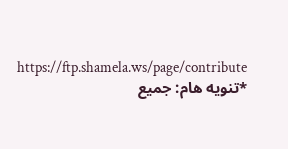https://ftp.shamela.ws/page/contribute
*تنويه هام: جميع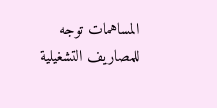المساهمات توجه للمصاريف التشغيلية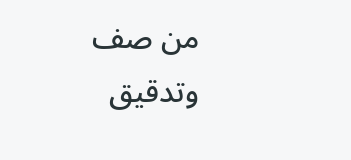من صف وتدقيق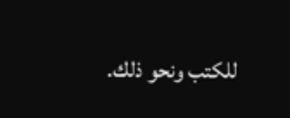للكتب ونحو ذلك.